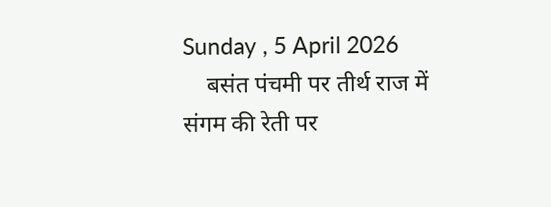Sunday , 5 April 2026
    बसंत पंचमी पर तीर्थ राज में संगम की रेती पर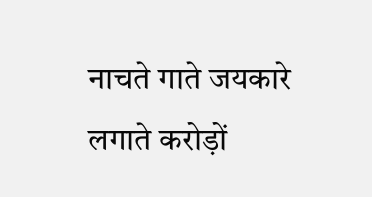नाचते गाते जयकारे लगाते करोड़ों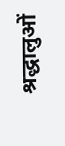श्रद्धालुओं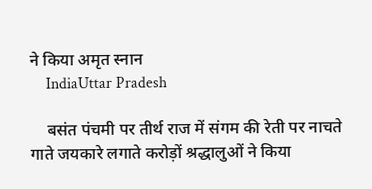ने किया अमृत स्नान
    IndiaUttar Pradesh

    बसंत पंचमी पर तीर्थ राज में संगम की रेती पर नाचते गाते जयकारे लगाते करोड़ों श्रद्धालुओं ने किया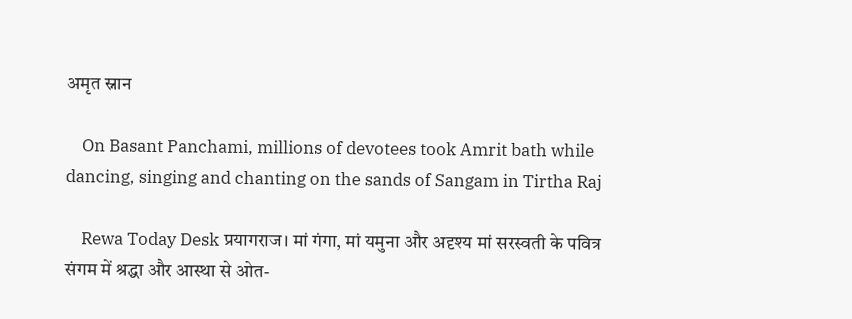अमृत स्नान

    On Basant Panchami, millions of devotees took Amrit bath while dancing, singing and chanting on the sands of Sangam in Tirtha Raj

    Rewa Today Desk प्रयागराज। मां गंगा, मां यमुना और अदृश्य मां सरस्वती के पवित्र संगम में श्रद्धा और आस्था से ओत-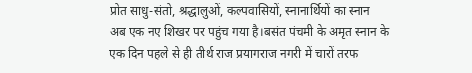प्रोत साधु-संतो, श्रद्धालुओं, कल्पवासियों, स्नानार्थियों का स्नान अब एक नए शिखर पर पहुंच गया है।बसंत पंचमी के अमृत स्नान के एक दिन पहले से ही तीर्थ राज प्रयागराज नगरी में चारों तरफ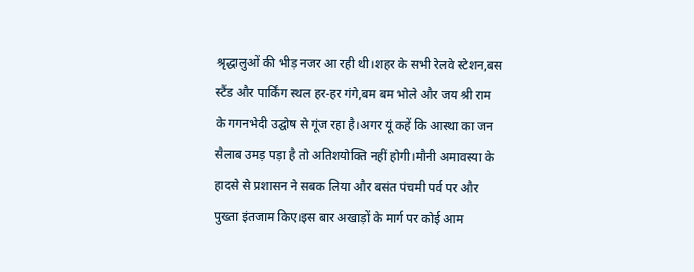श्रृद्धालुओं की भीड़ नजर आ रही थी।शहर के सभी रेलवे स्टेशन,बस स्टैंड और पार्किंग स्थल हर-हर गंगे,बम बम भोले और जय श्री राम के गगनभेदी उद्घोष से गूंज रहा है।अगर यूं कहें कि आस्था का जन सैलाब उमड़ पड़ा है तो अतिशयोक्ति नहीं होगी।मौनी अमावस्या के हादसे से प्रशासन ने सबक लिया और बसंत पंचमी पर्व पर और पुख्ता इंतजाम किए।इस बार अखाड़ों के मार्ग पर कोई आम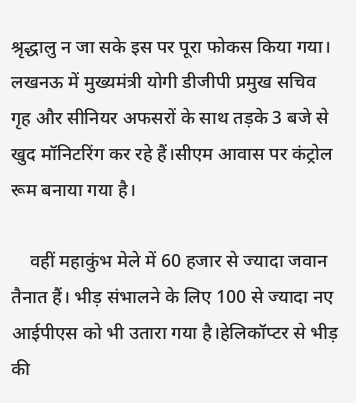श्रृद्धालु न जा सके इस पर पूरा फोकस किया गया। लखनऊ में मुख्यमंत्री योगी डीजीपी प्रमुख सचिव गृह और सीनियर अफसरों के साथ तड़के 3 बजे से खुद मॉनिटरिंग कर रहे हैं।सीएम आवास पर कंट्रोल रूम बनाया गया है।

    वहीं महाकुंभ मेले में 60 हजार से ज्यादा जवान तैनात हैं। भीड़ संभालने के लिए 100 से ज्यादा नए आईपीएस को भी उतारा गया है।हेलिकॉप्टर से भीड़ की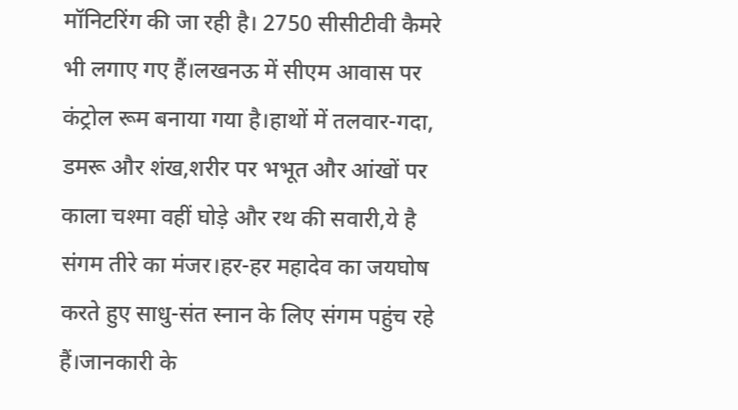मॉनिटरिंग की जा रही है। 2750 सीसीटीवी कैमरे भी लगाए गए हैं।लखनऊ में सीएम आवास पर कंट्रोल रूम बनाया गया है।हाथों में तलवार-गदा, डमरू और शंख,शरीर पर भभूत और आंखों पर काला चश्मा वहीं घोड़े और रथ की सवारी,ये है संगम तीरे का मंजर।हर-हर महादेव का जयघोष करते हुए साधु-संत स्नान के लिए संगम पहुंच रहे हैं।जानकारी के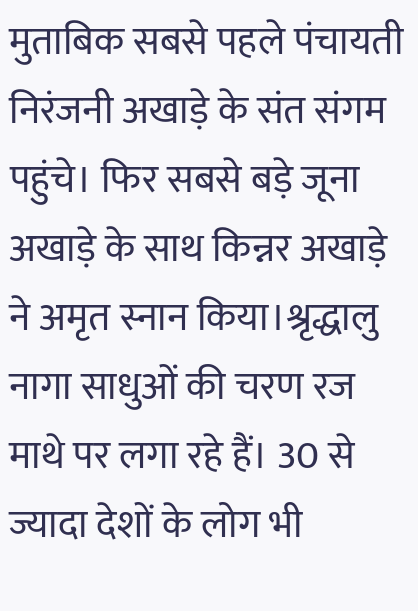मुताबिक सबसे पहले पंचायती निरंजनी अखाड़े के संत संगम पहुंचे। फिर सबसे बड़े जूना अखाड़े के साथ किन्नर अखाड़े ने अमृत स्नान किया।श्रृद्धालु नागा साधुओं की चरण रज माथे पर लगा रहे हैं। 30 से ज्यादा देशों के लोग भी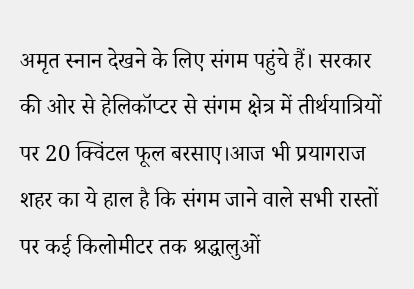अमृत स्नान देखने के लिए संगम पहुंचे हैं। सरकार की ओर से हेलिकॉप्टर से संगम क्षेत्र में तीर्थयात्रियों पर 20 क्विंटल फूल बरसाए।आज भी प्रयागराज शहर का ये हाल है कि संगम जाने वाले सभी रास्तों पर कई किलोमीटर तक श्रद्धालुओं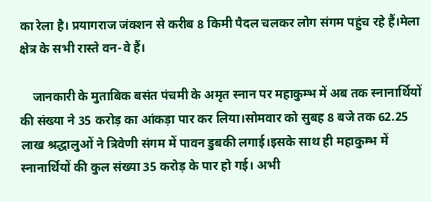का रेला है। प्रयागराज जंक्शन से करीब 8 किमी पैदल चलकर लोग संगम पहुंच रहे हैं।मेला क्षेत्र के सभी रास्ते वन-वे हैं।

    जानकारी के मुताबिक बसंत पंचमी के अमृत स्नान पर महाकुम्भ में अब तक स्नानार्थियों की संख्या ने 35 करोड़ का आंकड़ा पार कर लिया।सोमवार को सुबह 8 बजे तक 62.25 लाख श्रद्धालुओं ने त्रिवेणी संगम में पावन डुबकी लगाई।इसके साथ ही महाकुम्भ में स्नानार्थियों की कुल संख्या 35 करोड़ के पार हो गई। अभी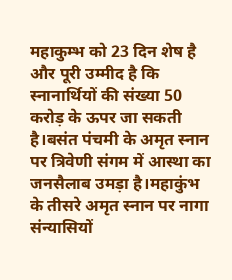महाकुम्भ को 23 दिन शेष है और पूरी उम्मीद है कि स्नानार्थियों की संख्या 50 करोड़ के ऊपर जा सकती है।बसंत पंचमी के अमृत स्नान पर त्रिवेणी संगम में आस्था का जनसैलाब उमड़ा है।महाकुंभ के तीसरे अमृत स्नान पर नागा संन्यासियों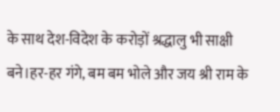के साथ देश-विदेश के करोड़ों श्रद्धालु भी साक्षी बने।हर-हर गंगे, बम बम भोले और जय श्री राम के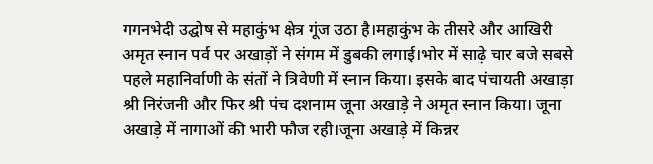गगनभेदी उद्घोष से महाकुंभ क्षेत्र गूंज उठा है।महाकुंभ के तीसरे और आखिरी अमृत स्नान पर्व पर अखाड़ों ने संगम में डुबकी लगाई।भोर में साढ़े चार बजे सबसे पहले महानिर्वाणी के संतों ने त्रिवेणी में स्नान किया। इसके बाद पंचायती अखाड़ा श्री निरंजनी और फिर श्री पंच दशनाम जूना अखाड़े ने अमृत स्नान किया। जूना अखाड़े में नागाओं की भारी फौज रही।जूना अखाड़े में किन्नर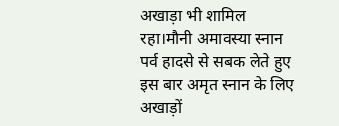अखाड़ा भी शामिल रहा।मौनी अमावस्या स्नान पर्व हादसे से सबक लेते हुए इस बार अमृत स्नान के लिए अखाड़ों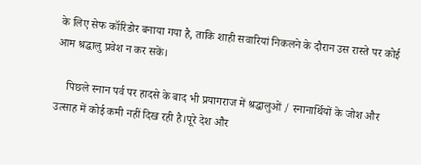के लिए सेफ कॉरिडोर बनाया गया है, ताकि शाही सवारियां निकलने के दौरान उस रास्ते पर कोई आम श्रद्धालु प्रवेश न कर सकें।

    पिछले स्नान पर्व पर हादसे के बाद भी प्रयागराज में श्रद्धालुओं / स्नानार्थियों के जोश और उत्साह में कोई कमी नहीं दिख रही है।पूरे देश और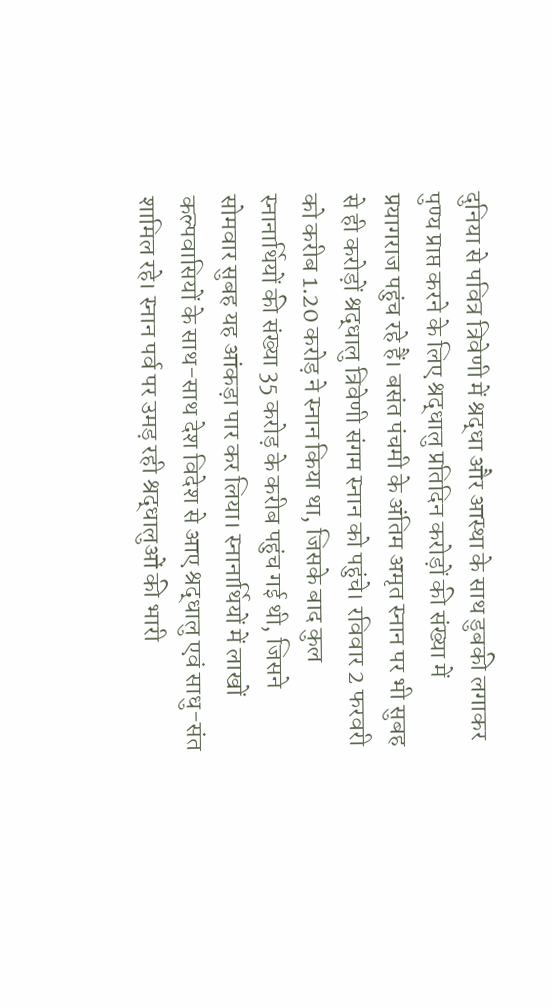दुनिया से पवित्र त्रिवेणी में श्रद्धा और आस्था के साथ डुबकी लगाकर पुण्य प्राप्त करने के लिए श्रद्धालु प्रतिदिन करोड़ों की संख्या में प्रयागराज पहुंच रहे हैं। बसंत पंचमी के अंतिम अमृत स्नान पर भी सुबह से ही करोड़ों श्रद्धालु त्रिवेणी संगम स्नान को पहुंचे। रविवार 2 फरवरी को करीब 1.20 करोड़ ने स्नान किया था, जिसके बाद कुल स्नानार्थियों की संख्या 35 करोड़ के करीब पहुंच गई थी, जिसने सोमवार सुबह यह आंकड़ा पार कर लिया। स्नानार्थियों में लाखों कल्पवासियों के साथ-साथ देश विदेश से आए श्रद्धालु एवं साधु-संत शामिल रहे। स्नान पर्व पर उमड़ रही श्रद्धालुओं की भारी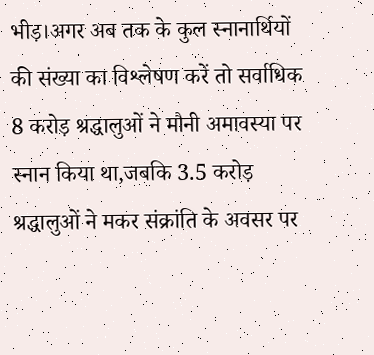भीड़।अगर अब तक के कुल स्नानार्थियों की संख्या का विश्लेषण करें तो सर्वाधिक 8 करोड़ श्रद्धालुओं ने मौनी अमावस्या पर स्नान किया था,जबकि 3.5 करोड़ श्रद्धालुओं ने मकर संक्रांति के अवसर पर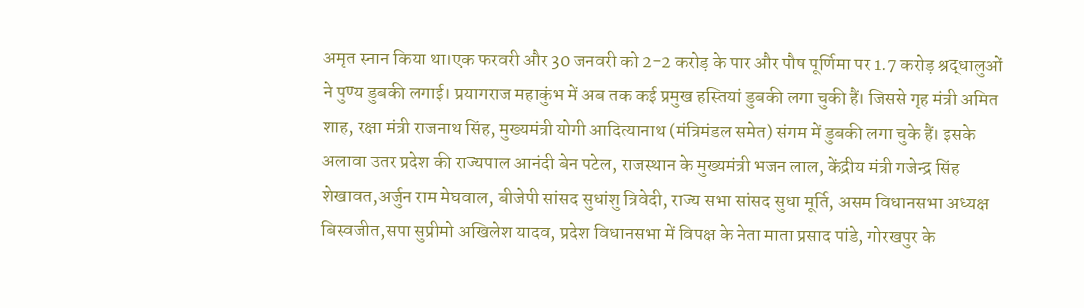अमृत स्नान किया था।एक फरवरी और 30 जनवरी को 2-2 करोड़ के पार और पौष पूर्णिमा पर 1.7 करोड़ श्रद्धालुओं ने पुण्य डुबकी लगाई। प्रयागराज महाकुंभ में अब तक कई प्रमुख हस्तियां डुबकी लगा चुकी हैं। जिससे गृह मंत्री अमित शाह, रक्षा मंत्री राजनाथ सिंह, मुख्यमंत्री योगी आदित्यानाथ (मंत्रिमंडल समेत) संगम में डुबकी लगा चुके हैं। इसके अलावा उतर प्रदेश की राज्यपाल आनंदी बेन पटेल, राजस्थान के मुख्यमंत्री भजन लाल, केंद्रीय मंत्री गजेन्द्र सिंह शेखावत,अर्जुन राम मेघवाल, बीजेपी सांसद सुधांशु त्रिवेदी, राज्य सभा सांसद सुधा मूर्ति, असम विधानसभा अध्यक्ष बिस्वजीत,सपा सुप्रीमो अखिलेश यादव, प्रदेश विधानसभा में विपक्ष के नेता माता प्रसाद पांडे, गोरखपुर के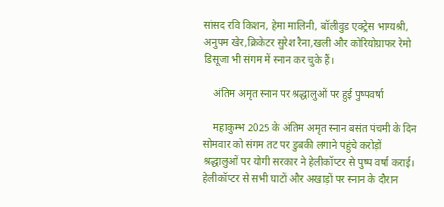सांसद रवि किशन, हेमा मालिनी, बॉलीवुड एक्ट्रेस भाग्यश्री, अनुपम खेर,क्रिकेटर सुरेश रैना,खली और कोरियोग्राफर रेमो डिसूजा भी संगम में स्नान कर चुके हैं।

    अंतिम अमृत स्नान पर श्रद्धालुओं पर हुई पुष्पवर्षा

    महाकुम्भ 2025 के अंतिम अमृत स्नान बसंत पंचमी के दिन सोमवार को संगम तट पर डुबकी लगाने पहुंचे करोड़ों श्रद्धालुओं पर योगी सरकार ने हेलीकॉप्टर से पुष्प वर्षा कराई। हेलीकॉप्टर से सभी घाटों और अखाड़ों पर स्नान के दौरान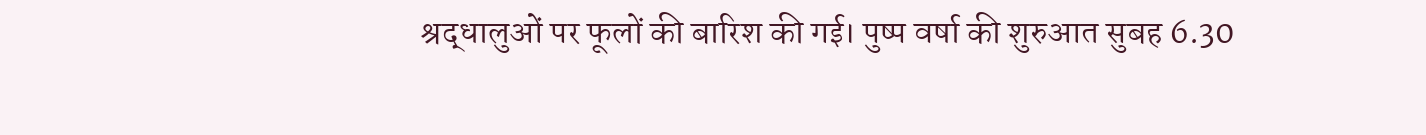श्रद्धालुओं पर फूलों की बारिश की गई। पुष्प वर्षा की शुरुआत सुबह 6.30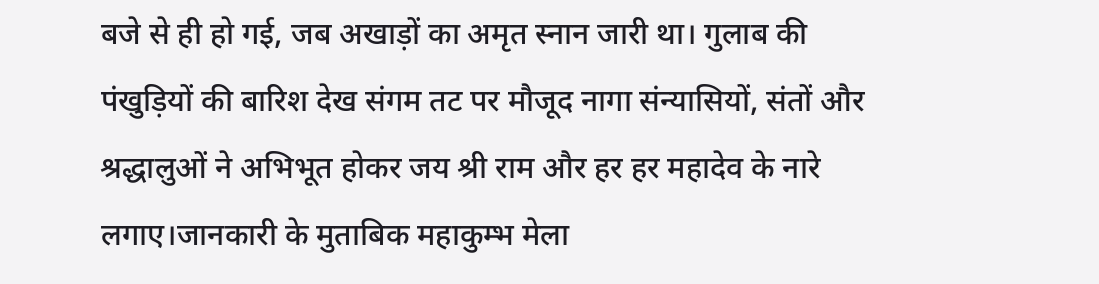बजे से ही हो गई, जब अखाड़ों का अमृत स्नान जारी था। गुलाब की पंखुड़ियों की बारिश देख संगम तट पर मौजूद नागा संन्यासियों, संतों और श्रद्धालुओं ने अभिभूत होकर जय श्री राम और हर हर महादेव के नारे लगाए।जानकारी के मुताबिक महाकुम्भ मेला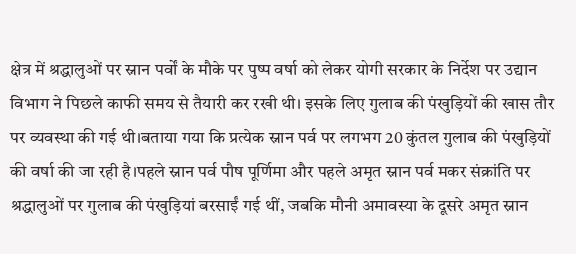क्षेत्र में श्रद्धालुओं पर स्नान पर्वों के मौके पर पुष्प वर्षा को लेकर योगी सरकार के निर्देश पर उद्यान विभाग ने पिछले काफी समय से तैयारी कर रखी थी। इसके लिए गुलाब की पंखुड़ियों की खास तौर पर व्यवस्था की गई थी।बताया गया कि प्रत्येक स्नान पर्व पर लगभग 20 कुंतल गुलाब की पंखुड़ियों की वर्षा की जा रही है।पहले स्नान पर्व पौष पूर्णिमा और पहले अमृत स्नान पर्व मकर संक्रांति पर श्रद्धालुओं पर गुलाब की पंखुड़ियां बरसाईं गई थीं, जबकि मौनी अमावस्या के दूसरे अमृत स्नान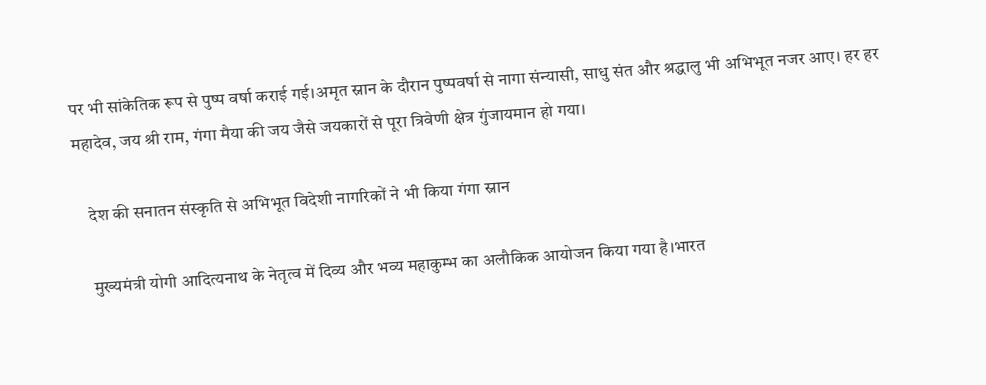पर भी सांकेतिक रूप से पुष्प वर्षा कराई गई।अमृत स्नान के दौरान पुष्पवर्षा से नागा संन्यासी, साधु संत और श्रद्धालु भी अभिभूत नजर आए। हर हर महादेव, जय श्री राम, गंगा मैया की जय जैसे जयकारों से पूरा त्रिवेणी क्षेत्र गुंजायमान हो गया।

    देश की सनातन संस्कृति से अभिभूत विदेशी नागरिकों ने भी किया गंगा स्नान

    मुख्यमंत्री योगी आदित्यनाथ के नेतृत्व में दिव्य और भव्य महाकुम्भ का अलौकिक आयोजन किया गया है।भारत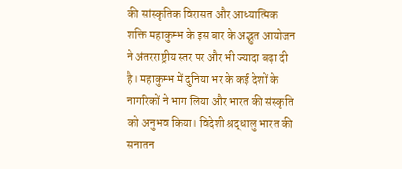की सांस्कृतिक विरासत और आध्यात्मिक शक्ति महाकुम्भ के इस बार के अद्भुत आयोजन ने अंतरराष्ट्रीय स्तर पर और भी ज्यादा बढ़ा दी है। महाकुम्भ में दुनिया भर के कई देशों के नागरिकों ने भाग लिया और भारत की संस्कृति को अनुभव किया। विदेशी श्रद्धालु भारत की सनातन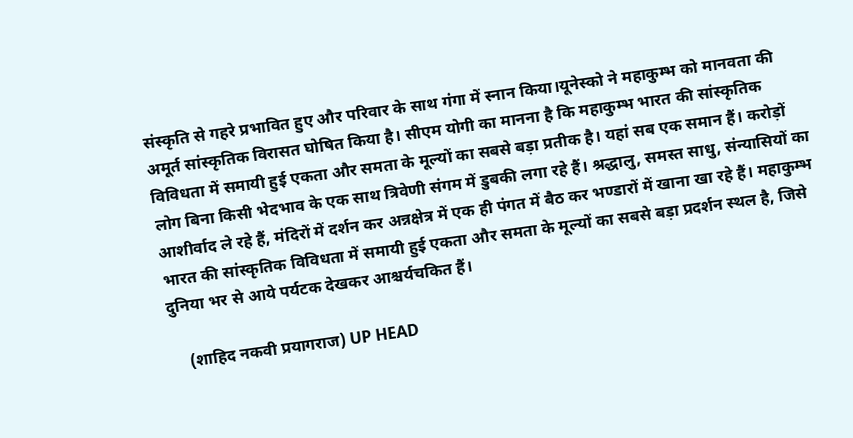संस्कृति से गहरे प्रभावित हुए और परिवार के साथ गंगा में स्नान किया।यूनेस्को ने महाकुम्भ को मानवता की अमूर्त सांस्कृतिक विरासत घोषित किया है। सीएम योगी का मानना है कि महाकुम्भ भारत की सांस्कृतिक विविधता में समायी हुई एकता और समता के मूल्यों का सबसे बड़ा प्रतीक है। यहां सब एक समान हैं। करोड़ों लोग बिना किसी भेदभाव के एक साथ त्रिवेणी संगम में डुबकी लगा रहे हैं। श्रद्धालु, समस्त साधु, संन्यासियों का आशीर्वाद ले रहे हैं, मंदिरों में दर्शन कर अन्नक्षेत्र में एक ही पंगत में बैठ कर भण्डारों में खाना खा रहे हैं। महाकुम्भ भारत की सांस्कृतिक विविधता में समायी हुई एकता और समता के मूल्यों का सबसे बड़ा प्रदर्शन स्थल है, जिसे दुनिया भर से आये पर्यटक देखकर आश्चर्यचकित हैं।

    (शाहिद नकवी प्रयागराज) UP HEAD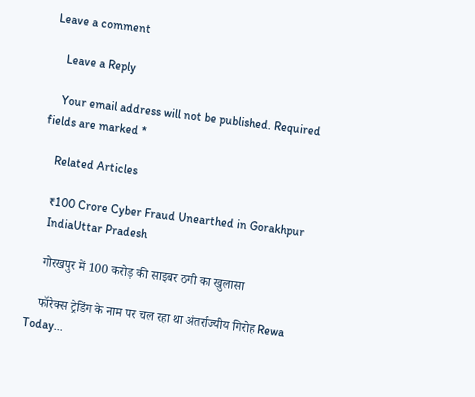Leave a comment

    Leave a Reply

    Your email address will not be published. Required fields are marked *

    Related Articles

    ₹100 Crore Cyber Fraud Unearthed in Gorakhpur
    IndiaUttar Pradesh

    गोरखपुर में 100 करोड़ की साइबर ठगी का खुलासा

    फॉरेक्स ट्रेडिंग के नाम पर चल रहा था अंतर्राज्यीय गिरोह Rewa Today...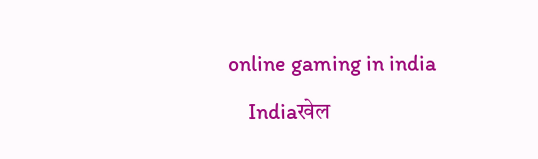online gaming in india
    Indiaखेल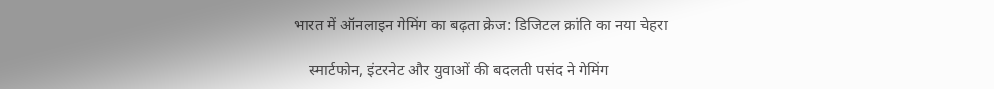भारत में ऑनलाइन गेमिंग का बढ़ता क्रेज: डिजिटल क्रांति का नया चेहरा

    स्मार्टफोन, इंटरनेट और युवाओं की बदलती पसंद ने गेमिंग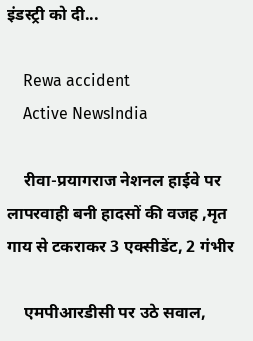इंडस्ट्री को दी...

    Rewa accident
    Active NewsIndia

    रीवा-प्रयागराज नेशनल हाईवे पर लापरवाही बनी हादसों की वजह ,मृत गाय से टकराकर 3 एक्सीडेंट, 2 गंभीर

    एमपीआरडीसी पर उठे सवाल,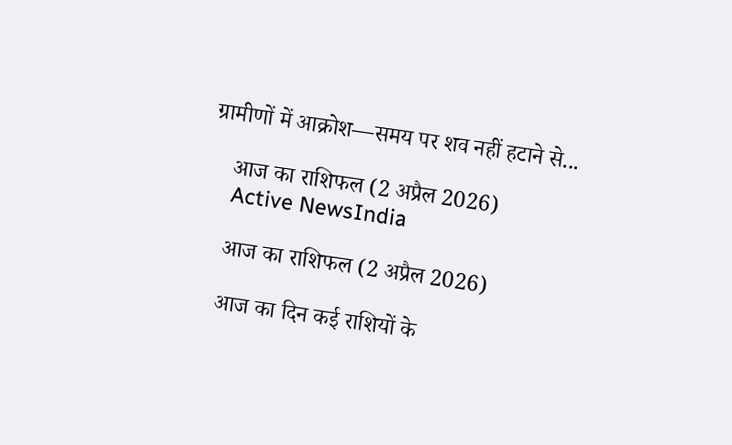ग्रामीणों में आक्रोश—समय पर शव नहीं हटाने से...

    आज का राशिफल (2 अप्रैल 2026)
    Active NewsIndia

    आज का राशिफल (2 अप्रैल 2026)

    आज का दिन कई राशियों के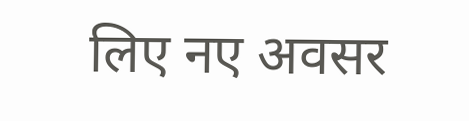लिए नए अवसर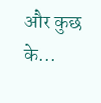और कुछ के...